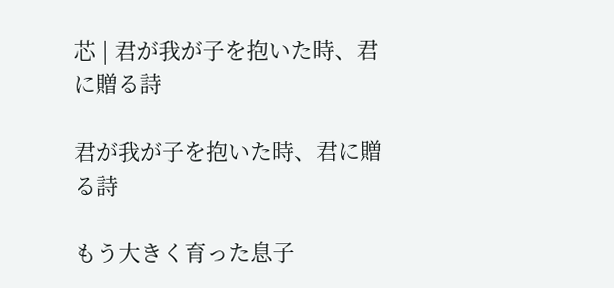芯 | 君が我が子を抱いた時、君に贈る詩

君が我が子を抱いた時、君に贈る詩

もう大きく育った息子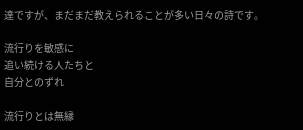達ですが、まだまだ教えられることが多い日々の詩です。

流行りを敏感に
追い続ける人たちと
自分とのずれ

流行りとは無縁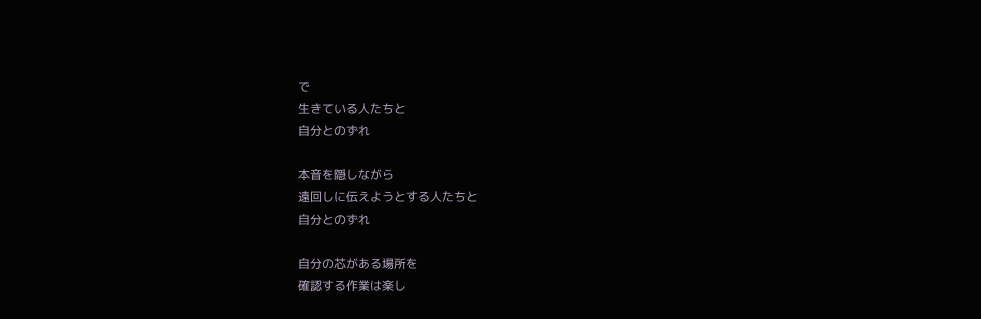で
生きている人たちと
自分とのずれ

本音を隠しながら
遠回しに伝えようとする人たちと
自分とのずれ

自分の芯がある場所を
確認する作業は楽し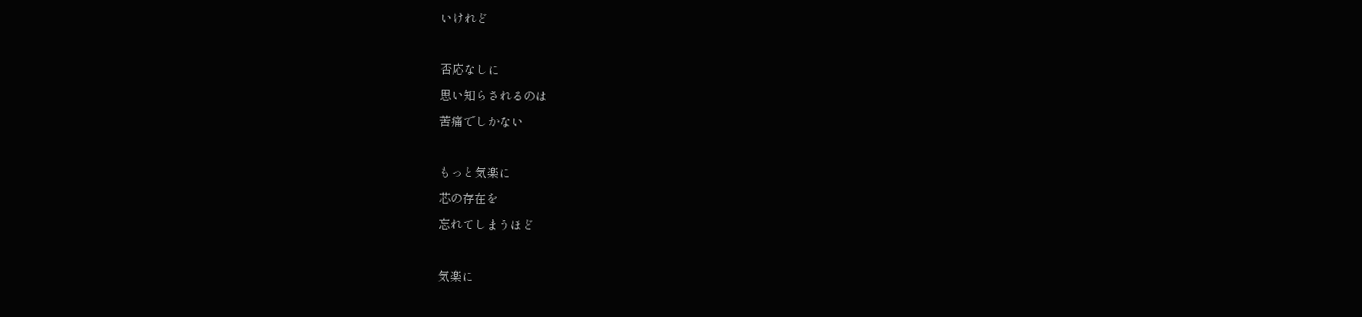いけれど

否応なしに
思い知らされるのは
苦痛でしかない

もっと気楽に
芯の存在を
忘れてしまうほど

気楽に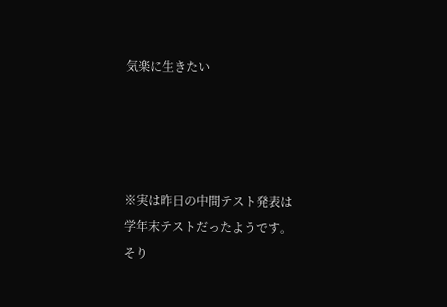気楽に生きたい




※実は昨日の中間テスト発表は
学年末テストだったようです。
そり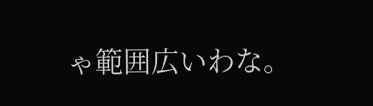ゃ範囲広いわな。